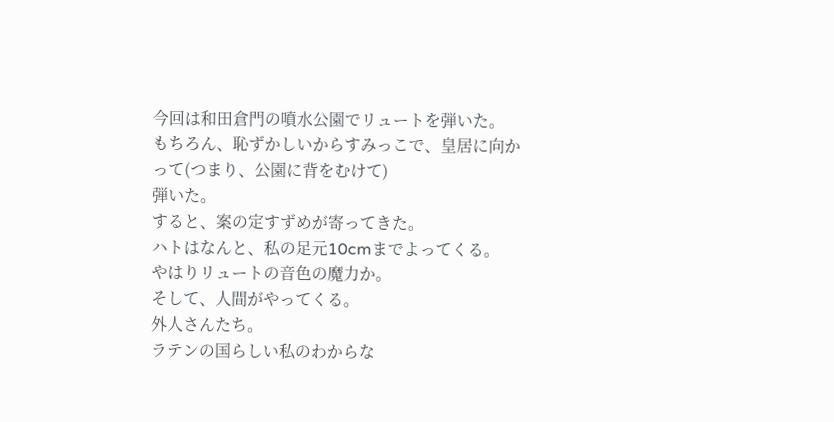今回は和田倉門の噴水公園でリュートを弾いた。
もちろん、恥ずかしいからすみっこで、皇居に向かって(つまり、公園に背をむけて)
弾いた。
すると、案の定すずめが寄ってきた。
ハトはなんと、私の足元10cmまでよってくる。
やはりリュートの音色の魔力か。
そして、人間がやってくる。
外人さんたち。
ラテンの国らしい私のわからな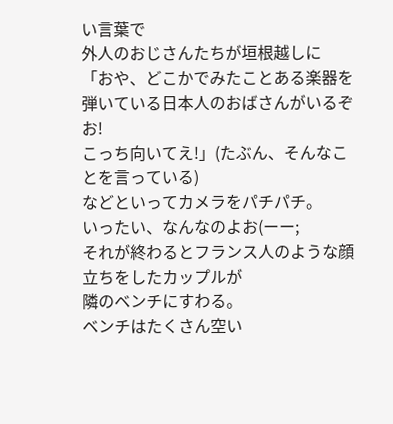い言葉で
外人のおじさんたちが垣根越しに
「おや、どこかでみたことある楽器を弾いている日本人のおばさんがいるぞお!
こっち向いてえ!」(たぶん、そんなことを言っている)
などといってカメラをパチパチ。
いったい、なんなのよお(ーー;
それが終わるとフランス人のような顔立ちをしたカップルが
隣のベンチにすわる。
ベンチはたくさん空い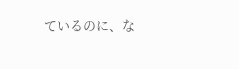ているのに、な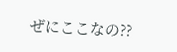ぜにここなの??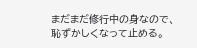まだまだ修行中の身なので、
恥ずかしくなって止める。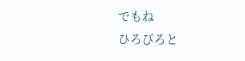でもね
ひろびろと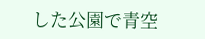した公園で青空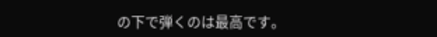の下で弾くのは最高です。